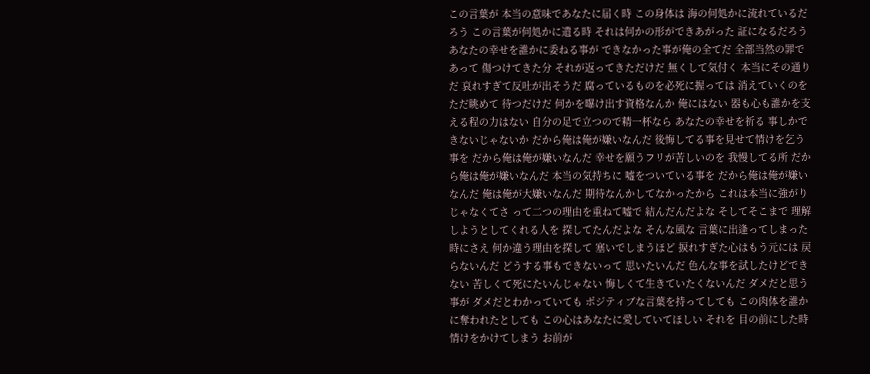この言葉が 本当の意味であなたに届く時 この身体は 海の何処かに流れているだろう この言葉が何処かに遺る時 それは何かの形ができあがった 証になるだろう あなたの幸せを誰かに委ねる事が できなかった事が俺の全てだ 全部当然の罪であって 傷つけてきた分 それが返ってきただけだ 無くして気付く 本当にその通りだ 哀れすぎて反吐が出そうだ 腐っているものを必死に握っては 消えていくのをただ眺めて 待つだけだ 何かを曝け出す資格なんか 俺にはない 器も心も誰かを支える程の力はない 自分の足で立つので精一杯なら あなたの幸せを祈る 事しかできないじゃないか だから俺は俺が嫌いなんだ 後悔してる事を見せて情けを乞う 事を だから俺は俺が嫌いなんだ 幸せを願うフリが苦しいのを 我慢してる所 だから俺は俺が嫌いなんだ 本当の気持ちに 嘘をついている事を だから俺は俺が嫌いなんだ 俺は俺が大嫌いなんだ 期待なんかしてなかったから これは本当に強がりじゃなくてさ って二つの理由を重ねて嘘で 結んだんだよな そしてそこまで 理解しようとしてくれる人を 探してたんだよな そんな風な 言葉に出逢ってしまった時にさえ 何か違う理由を探して 塞いでしまうほど 捩れすぎた心はもう元には 戻らないんだ どうする事もできないって 思いたいんだ 色んな事を試したけどできない 苦しくて死にたいんじゃない 悔しくて生きていたくないんだ ダメだと思う事が ダメだとわかっていても ポジティブな言葉を持ってしても この肉体を誰かに奪われたとしても この心はあなたに愛していてほしい それを 目の前にした時情けをかけてしまう お前が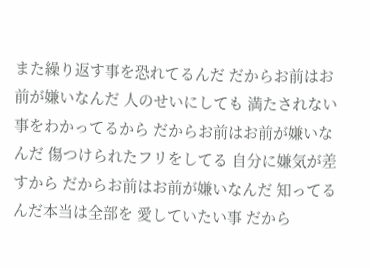また繰り返す事を恐れてるんだ だからお前はお前が嫌いなんだ 人のせいにしても 満たされない事をわかってるから だからお前はお前が嫌いなんだ 傷つけられたフリをしてる 自分に嫌気が差すから だからお前はお前が嫌いなんだ 知ってるんだ本当は全部を 愛していたい事 だから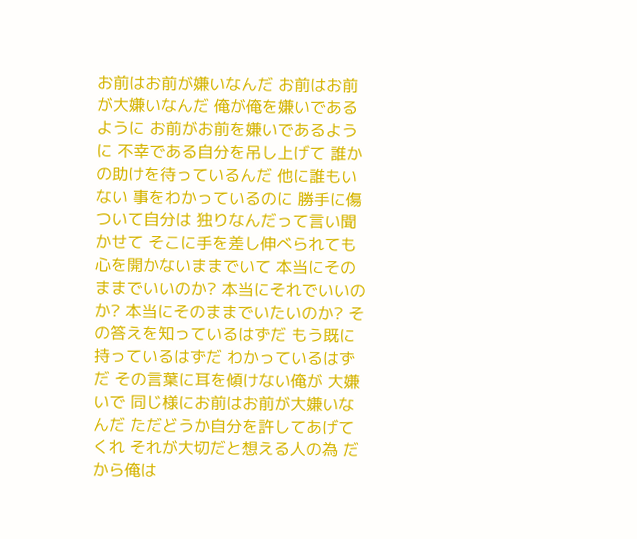お前はお前が嫌いなんだ お前はお前が大嫌いなんだ 俺が俺を嫌いであるように お前がお前を嫌いであるように 不幸である自分を吊し上げて 誰かの助けを待っているんだ 他に誰もいない 事をわかっているのに 勝手に傷ついて自分は 独りなんだって言い聞かせて そこに手を差し伸べられても 心を開かないままでいて 本当にそのままでいいのか? 本当にそれでいいのか? 本当にそのままでいたいのか? その答えを知っているはずだ もう既に持っているはずだ わかっているはずだ その言葉に耳を傾けない俺が 大嫌いで 同じ様にお前はお前が大嫌いなんだ ただどうか自分を許してあげてくれ それが大切だと想える人の為 だから俺は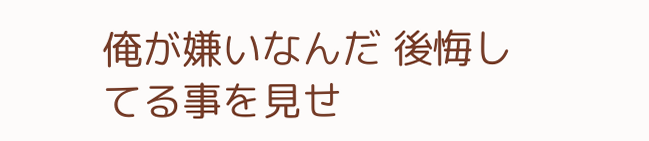俺が嫌いなんだ 後悔してる事を見せ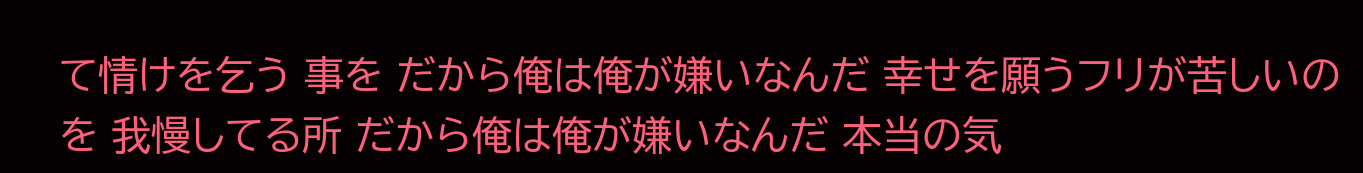て情けを乞う 事を だから俺は俺が嫌いなんだ 幸せを願うフリが苦しいのを 我慢してる所 だから俺は俺が嫌いなんだ 本当の気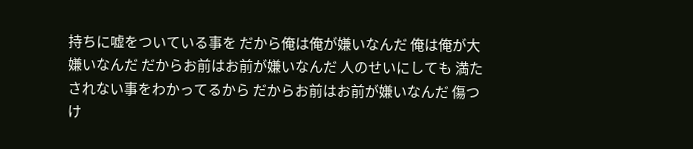持ちに嘘をついている事を だから俺は俺が嫌いなんだ 俺は俺が大嫌いなんだ だからお前はお前が嫌いなんだ 人のせいにしても 満たされない事をわかってるから だからお前はお前が嫌いなんだ 傷つけ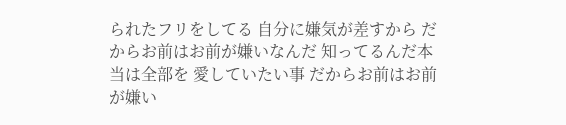られたフリをしてる 自分に嫌気が差すから だからお前はお前が嫌いなんだ 知ってるんだ本当は全部を 愛していたい事 だからお前はお前が嫌い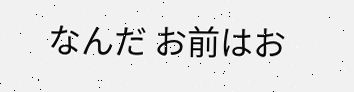なんだ お前はお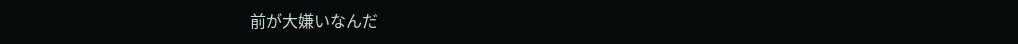前が大嫌いなんだ